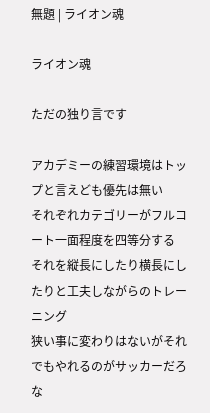無題 | ライオン魂

ライオン魂

ただの独り言です

アカデミーの練習環境はトップと言えども優先は無い
それぞれカテゴリーがフルコート一面程度を四等分する
それを縦長にしたり横長にしたりと工夫しながらのトレーニング
狭い事に変わりはないがそれでもやれるのがサッカーだろな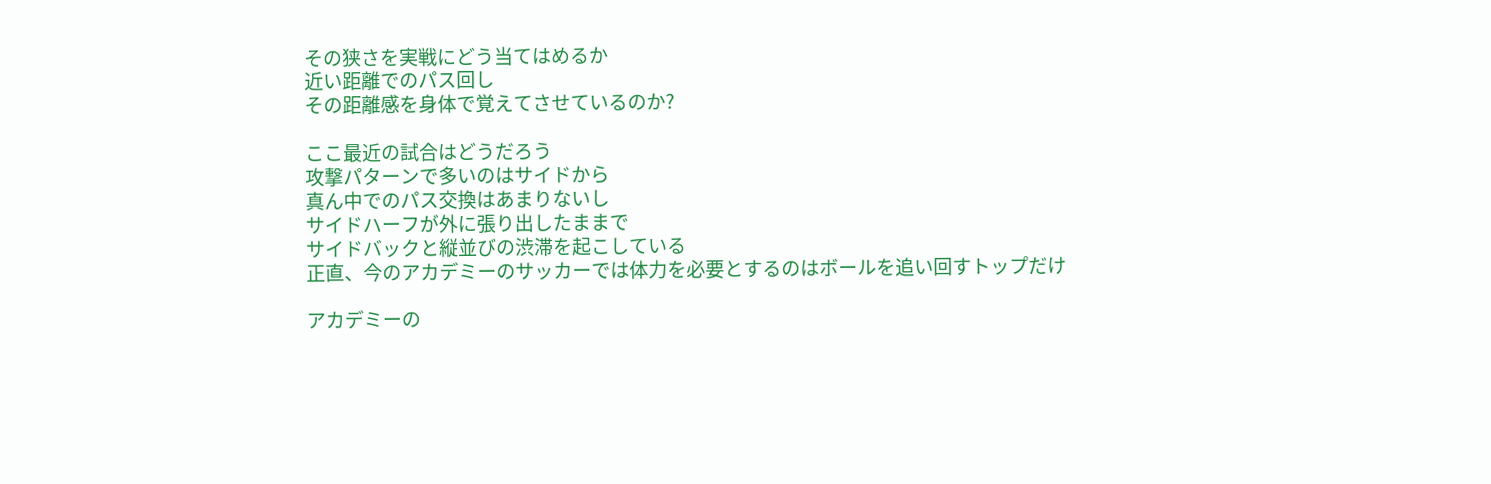その狭さを実戦にどう当てはめるか
近い距離でのパス回し
その距離感を身体で覚えてさせているのか?

ここ最近の試合はどうだろう
攻撃パターンで多いのはサイドから
真ん中でのパス交換はあまりないし
サイドハーフが外に張り出したままで
サイドバックと縦並びの渋滞を起こしている
正直、今のアカデミーのサッカーでは体力を必要とするのはボールを追い回すトップだけ

アカデミーの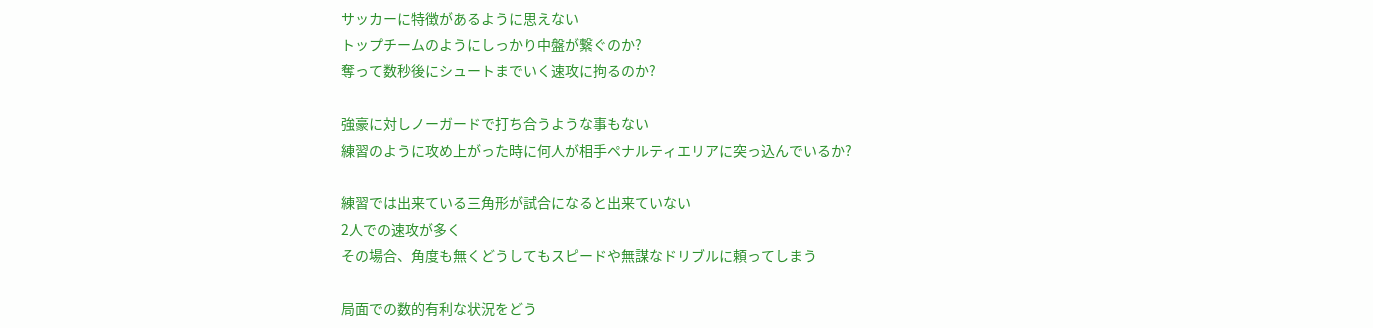サッカーに特徴があるように思えない
トップチームのようにしっかり中盤が繋ぐのか?
奪って数秒後にシュートまでいく速攻に拘るのか?

強豪に対しノーガードで打ち合うような事もない
練習のように攻め上がった時に何人が相手ペナルティエリアに突っ込んでいるか?

練習では出来ている三角形が試合になると出来ていない
2人での速攻が多く
その場合、角度も無くどうしてもスピードや無謀なドリブルに頼ってしまう

局面での数的有利な状況をどう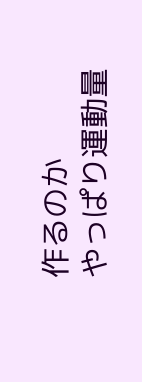作るのか
やっぱり運動量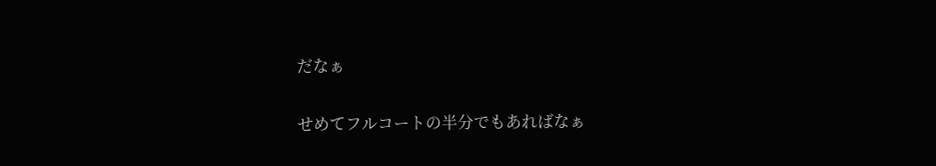だなぁ


せめてフルコートの半分でもあればなぁ